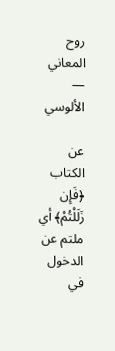روح المعاني — الألوسي

عن الكتاب
﴿فَإِن زَلَلْتُمْ﴾ أي ملتم عن الدخول في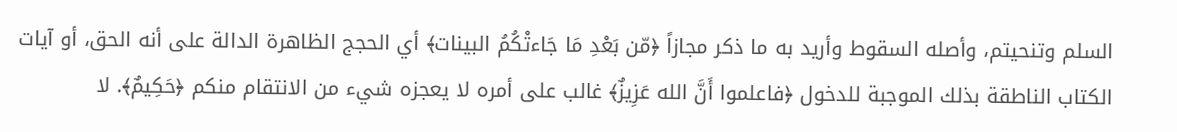السلم وتنحيتم، وأصله السقوط وأريد به ما ذكر مجازاً ﴿مّن بَعْدِ مَا جَاءتْكُمُ البينات﴾ أي الحجج الظاهرة الدالة على أنه الحق، أو آيات الكتاب الناطقة بذلك الموجبة للدخول ﴿فاعلموا أَنَّ الله عَزِيزٌ﴾ غالب على أمره لا يعجزه شيء من الانتقام منكم ﴿حَكِيمٌ﴾. لا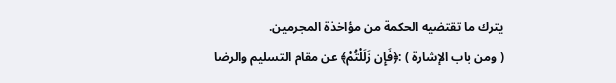يترك ما تقتضيه الحكمة من مؤاخذة المجرمين.
( ومن باب الإشارة ) :﴿فَإِن زَلَلْتُمْ﴾ عن مقام التسليم والرضا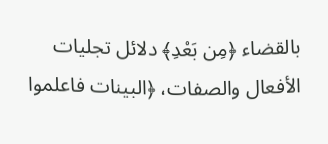بالقضاء ﴿مِن بَعْدِ﴾ دلائل تجليات الأفعال والصفات، ﴿البينات فاعلموا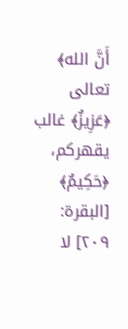أَنَّ الله﴾ تعالى ﴿عَزِيزٌ﴾ غالب يقهركم، ﴿حَكِيمٌ﴾ [البقرة: ٢٠٩] لا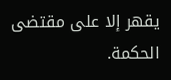يقهر إلا على مقتضى الحكمة.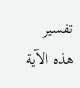تفسير هذه الآية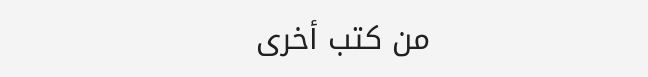من كتب أخرى